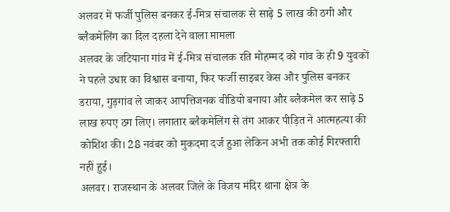अलवर में फर्जी पुलिस बनकर ई-मित्र संचालक से साढ़े 5 लाख की ठगी और ब्लैकमेलिंग का दिल दहला देने वाला मामला
अलवर के जटियाना गांव में ई-मित्र संचालक रति मोहम्मद को गांव के ही 9 युवकों ने पहले उधार का विश्वास बनाया, फिर फर्जी साइबर केस और पुलिस बनकर डराया, गुड़गांव ले जाकर आपत्तिजनक वीडियो बनाया और ब्लैकमेल कर साढ़े 5 लाख रुपए ठग लिए। लगातार ब्लैकमेलिंग से तंग आकर पीड़ित ने आत्महत्या की कोशिश की। 28 नवंबर को मुकदमा दर्ज हुआ लेकिन अभी तक कोई गिरफ्तारी नहीं हुई।
अलवर। राजस्थान के अलवर जिले के विजय मंदिर थाना क्षेत्र के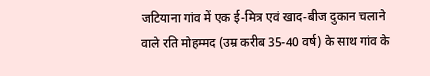जटियाना गांव में एक ई-मित्र एवं खाद-बीज दुकान चलाने वाले रति मोहम्मद (उम्र करीब 35-40 वर्ष) के साथ गांव के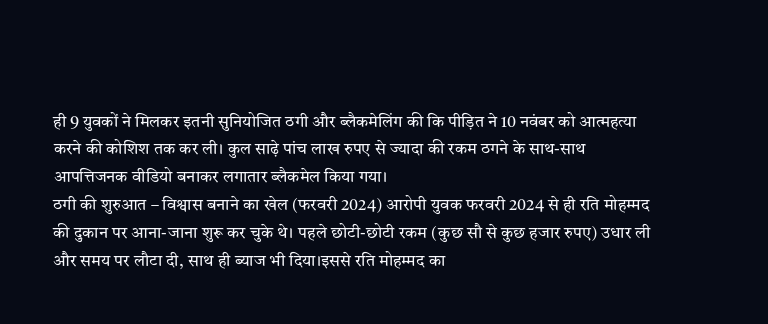ही 9 युवकों ने मिलकर इतनी सुनियोजित ठगी और ब्लैकमेलिंग की कि पीड़ित ने 10 नवंबर को आत्महत्या करने की कोशिश तक कर ली। कुल साढ़े पांच लाख रुपए से ज्यादा की रकम ठगने के साथ-साथ आपत्तिजनक वीडियो बनाकर लगातार ब्लैकमेल किया गया।
ठगी की शुरुआत – विश्वास बनाने का खेल (फरवरी 2024) आरोपी युवक फरवरी 2024 से ही रति मोहम्मद की दुकान पर आना-जाना शुरू कर चुके थे। पहले छोटी-छोटी रकम (कुछ सौ से कुछ हजार रुपए) उधार ली और समय पर लौटा दी, साथ ही ब्याज भी दिया।इससे रति मोहम्मद का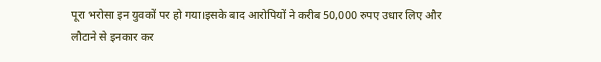पूरा भरोसा इन युवकों पर हो गया।इसके बाद आरोपियों ने करीब 50,000 रुपए उधार लिए और लौटाने से इनकार कर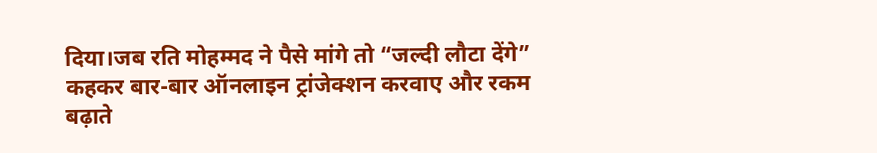दिया।जब रति मोहम्मद ने पैसे मांगे तो “जल्दी लौटा देंगे” कहकर बार-बार ऑनलाइन ट्रांजेक्शन करवाए और रकम बढ़ाते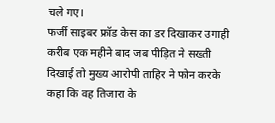चले गए।
फर्जी साइबर फ्रॉड केस का डर दिखाकर उगाही करीब एक महीने बाद जब पीड़ित ने सख्ती दिखाई तो मुख्य आरोपी ताहिर ने फोन करके कहा कि वह तिजारा के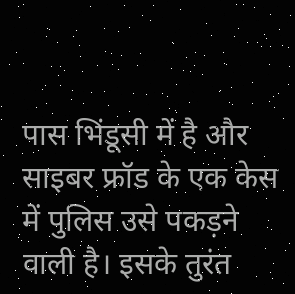पास भिंडूसी में है और साइबर फ्रॉड के एक केस में पुलिस उसे पकड़ने वाली है। इसके तुरंत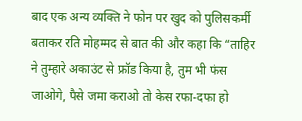बाद एक अन्य व्यक्ति ने फोन पर खुद को पुलिसकर्मी बताकर रति मोहम्मद से बात की और कहा कि “ताहिर ने तुम्हारे अकाउंट से फ्रॉड किया है, तुम भी फंस जाओगे, पैसे जमा कराओ तो केस रफा-दफा हो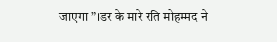जाएगा”।डर के मारे रति मोहम्मद ने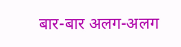बार-बार अलग-अलग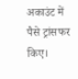अकाउंट में पैसे ट्रांसफर किए।